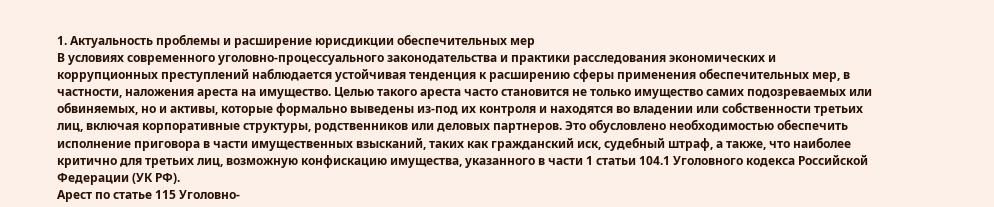1. Актуальность проблемы и расширение юрисдикции обеспечительных мер
В условиях современного уголовно-процессуального законодательства и практики расследования экономических и коррупционных преступлений наблюдается устойчивая тенденция к расширению сферы применения обеспечительных мер, в частности, наложения ареста на имущество. Целью такого ареста часто становится не только имущество самих подозреваемых или обвиняемых, но и активы, которые формально выведены из-под их контроля и находятся во владении или собственности третьих лиц, включая корпоративные структуры, родственников или деловых партнеров. Это обусловлено необходимостью обеспечить исполнение приговора в части имущественных взысканий, таких как гражданский иск, судебный штраф, а также, что наиболее критично для третьих лиц, возможную конфискацию имущества, указанного в части 1 статьи 104.1 Уголовного кодекса Российской Федерации (УК РФ).
Арест по статье 115 Уголовно-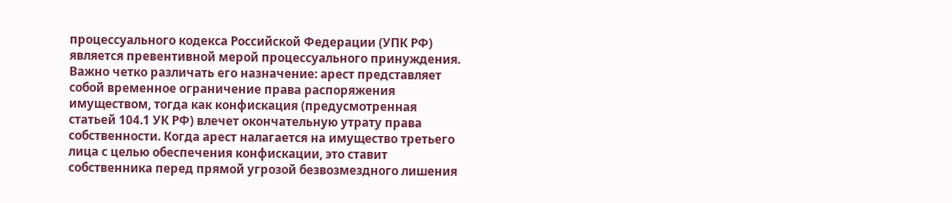процессуального кодекса Российской Федерации (УПК РФ) является превентивной мерой процессуального принуждения. Важно четко различать его назначение: арест представляет собой временное ограничение права распоряжения имуществом, тогда как конфискация (предусмотренная статьей 104.1 УК РФ) влечет окончательную утрату права собственности. Когда арест налагается на имущество третьего лица с целью обеспечения конфискации, это ставит собственника перед прямой угрозой безвозмездного лишения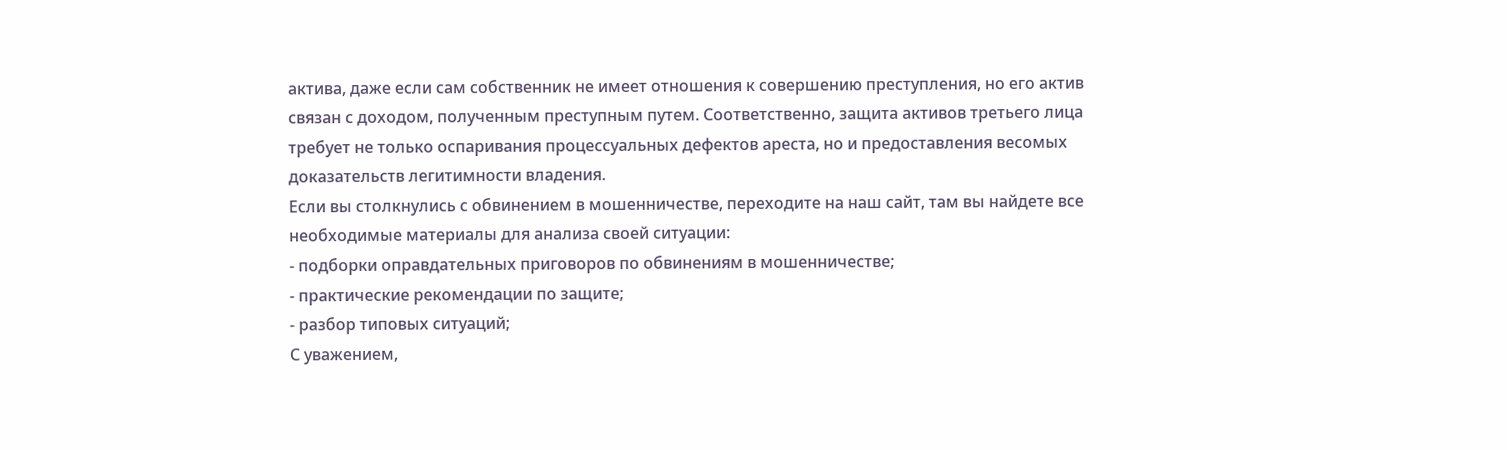актива, даже если сам собственник не имеет отношения к совершению преступления, но его актив связан с доходом, полученным преступным путем. Соответственно, защита активов третьего лица требует не только оспаривания процессуальных дефектов ареста, но и предоставления весомых доказательств легитимности владения.
Если вы столкнулись с обвинением в мошенничестве, переходите на наш сайт, там вы найдете все необходимые материалы для анализа своей ситуации:
- подборки оправдательных приговоров по обвинениям в мошенничестве;
- практические рекомендации по защите;
- разбор типовых ситуаций;
С уважением,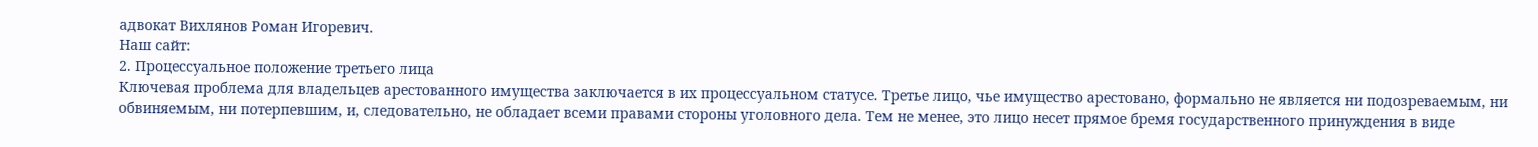адвокат Вихлянов Роман Игоревич.
Наш сайт:
2. Процессуальное положение третьего лица
Ключевая проблема для владельцев арестованного имущества заключается в их процессуальном статусе. Третье лицо, чье имущество арестовано, формально не является ни подозреваемым, ни обвиняемым, ни потерпевшим, и, следовательно, не обладает всеми правами стороны уголовного дела. Тем не менее, это лицо несет прямое бремя государственного принуждения в виде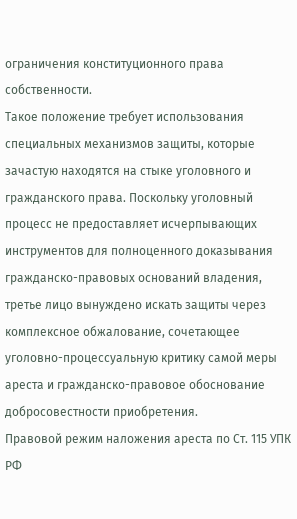ограничения конституционного права собственности.
Такое положение требует использования специальных механизмов защиты, которые зачастую находятся на стыке уголовного и гражданского права. Поскольку уголовный процесс не предоставляет исчерпывающих инструментов для полноценного доказывания гражданско-правовых оснований владения, третье лицо вынуждено искать защиты через комплексное обжалование, сочетающее уголовно-процессуальную критику самой меры ареста и гражданско-правовое обоснование добросовестности приобретения.
Правовой режим наложения ареста по Ст. 115 УПК РФ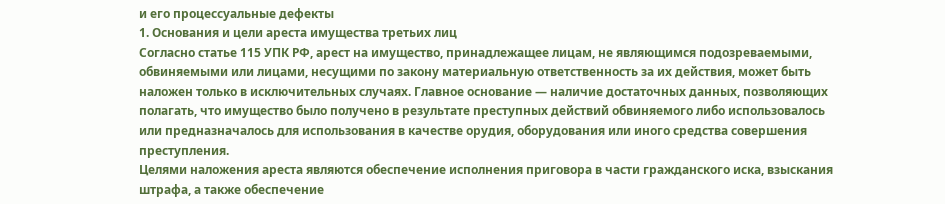и его процессуальные дефекты
1. Основания и цели ареста имущества третьих лиц
Согласно статье 115 УПК РФ, арест на имущество, принадлежащее лицам, не являющимся подозреваемыми, обвиняемыми или лицами, несущими по закону материальную ответственность за их действия, может быть наложен только в исключительных случаях. Главное основание — наличие достаточных данных, позволяющих полагать, что имущество было получено в результате преступных действий обвиняемого либо использовалось или предназначалось для использования в качестве орудия, оборудования или иного средства совершения преступления.
Целями наложения ареста являются обеспечение исполнения приговора в части гражданского иска, взыскания штрафа, а также обеспечение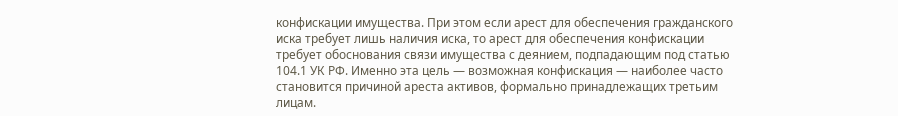конфискации имущества. При этом если арест для обеспечения гражданского иска требует лишь наличия иска, то арест для обеспечения конфискации требует обоснования связи имущества с деянием, подпадающим под статью 104.1 УК РФ. Именно эта цель — возможная конфискация — наиболее часто становится причиной ареста активов, формально принадлежащих третьим лицам.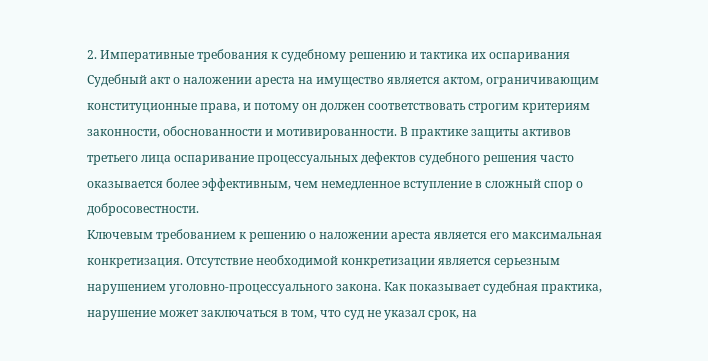2. Императивные требования к судебному решению и тактика их оспаривания
Судебный акт о наложении ареста на имущество является актом, ограничивающим конституционные права, и потому он должен соответствовать строгим критериям законности, обоснованности и мотивированности. В практике защиты активов третьего лица оспаривание процессуальных дефектов судебного решения часто оказывается более эффективным, чем немедленное вступление в сложный спор о добросовестности.
Ключевым требованием к решению о наложении ареста является его максимальная конкретизация. Отсутствие необходимой конкретизации является серьезным нарушением уголовно-процессуального закона. Как показывает судебная практика, нарушение может заключаться в том, что суд не указал срок, на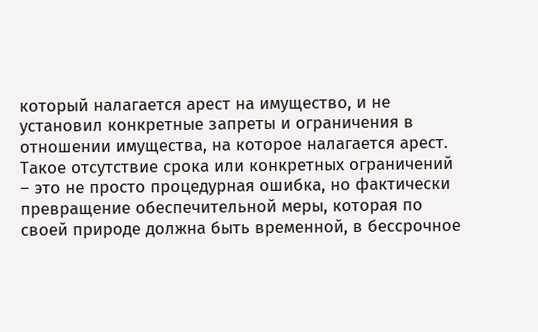который налагается арест на имущество, и не установил конкретные запреты и ограничения в отношении имущества, на которое налагается арест.
Такое отсутствие срока или конкретных ограничений – это не просто процедурная ошибка, но фактически превращение обеспечительной меры, которая по своей природе должна быть временной, в бессрочное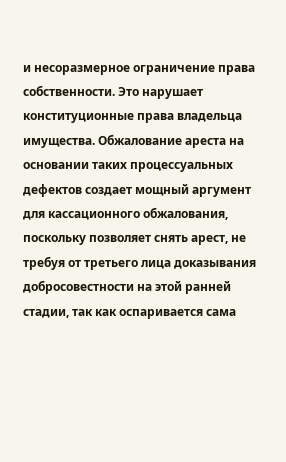и несоразмерное ограничение права собственности. Это нарушает конституционные права владельца имущества. Обжалование ареста на основании таких процессуальных дефектов создает мощный аргумент для кассационного обжалования, поскольку позволяет снять арест, не требуя от третьего лица доказывания добросовестности на этой ранней стадии, так как оспаривается сама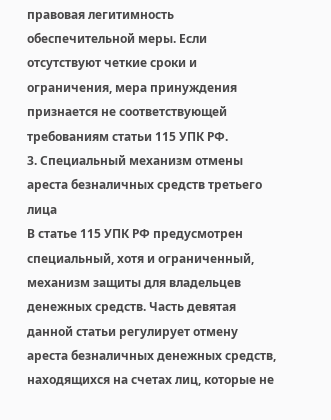правовая легитимность обеспечительной меры. Если отсутствуют четкие сроки и ограничения, мера принуждения признается не соответствующей требованиям статьи 115 УПК РФ.
3. Специальный механизм отмены ареста безналичных средств третьего лица
В статье 115 УПК РФ предусмотрен специальный, хотя и ограниченный, механизм защиты для владельцев денежных средств. Часть девятая данной статьи регулирует отмену ареста безналичных денежных средств, находящихся на счетах лиц, которые не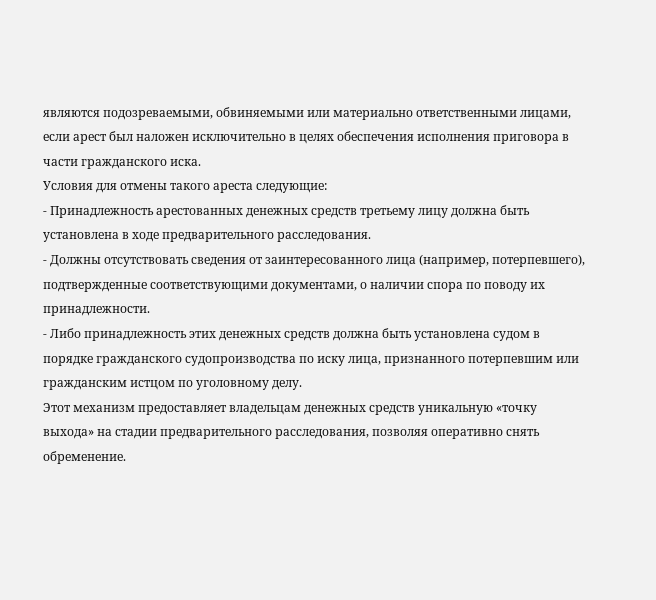являются подозреваемыми, обвиняемыми или материально ответственными лицами, если арест был наложен исключительно в целях обеспечения исполнения приговора в части гражданского иска.
Условия для отмены такого ареста следующие:
- Принадлежность арестованных денежных средств третьему лицу должна быть установлена в ходе предварительного расследования.
- Должны отсутствовать сведения от заинтересованного лица (например, потерпевшего), подтвержденные соответствующими документами, о наличии спора по поводу их принадлежности.
- Либо принадлежность этих денежных средств должна быть установлена судом в порядке гражданского судопроизводства по иску лица, признанного потерпевшим или гражданским истцом по уголовному делу.
Этот механизм предоставляет владельцам денежных средств уникальную «точку выхода» на стадии предварительного расследования, позволяя оперативно снять обременение.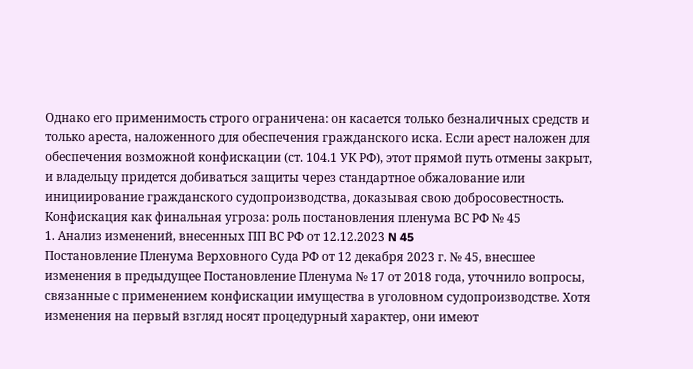Однако его применимость строго ограничена: он касается только безналичных средств и только ареста, наложенного для обеспечения гражданского иска. Если арест наложен для обеспечения возможной конфискации (ст. 104.1 УК РФ), этот прямой путь отмены закрыт, и владельцу придется добиваться защиты через стандартное обжалование или инициирование гражданского судопроизводства, доказывая свою добросовестность.
Конфискация как финальная угроза: роль постановления пленума ВС РФ № 45
1. Анализ изменений, внесенных ПП ВС РФ от 12.12.2023 N 45
Постановление Пленума Верховного Суда РФ от 12 декабря 2023 г. № 45, внесшее изменения в предыдущее Постановление Пленума № 17 от 2018 года, уточнило вопросы, связанные с применением конфискации имущества в уголовном судопроизводстве. Хотя изменения на первый взгляд носят процедурный характер, они имеют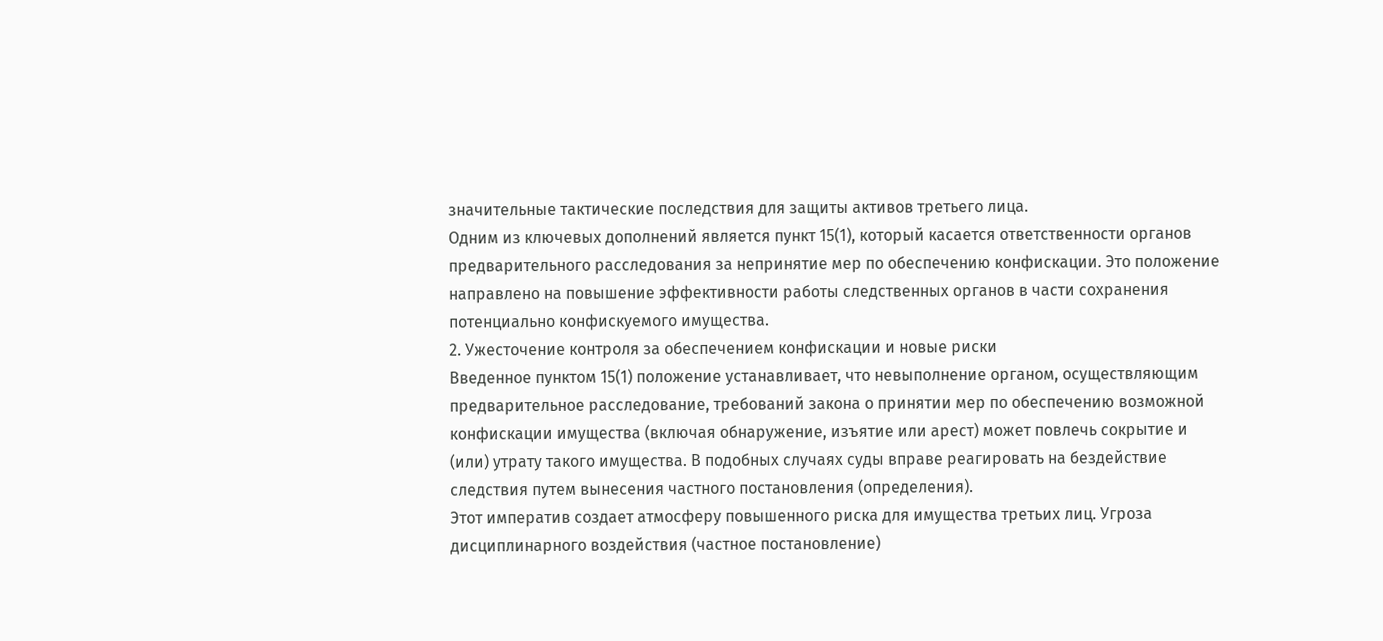значительные тактические последствия для защиты активов третьего лица.
Одним из ключевых дополнений является пункт 15(1), который касается ответственности органов предварительного расследования за непринятие мер по обеспечению конфискации. Это положение направлено на повышение эффективности работы следственных органов в части сохранения потенциально конфискуемого имущества.
2. Ужесточение контроля за обеспечением конфискации и новые риски
Введенное пунктом 15(1) положение устанавливает, что невыполнение органом, осуществляющим предварительное расследование, требований закона о принятии мер по обеспечению возможной конфискации имущества (включая обнаружение, изъятие или арест) может повлечь сокрытие и (или) утрату такого имущества. В подобных случаях суды вправе реагировать на бездействие следствия путем вынесения частного постановления (определения).
Этот императив создает атмосферу повышенного риска для имущества третьих лиц. Угроза дисциплинарного воздействия (частное постановление)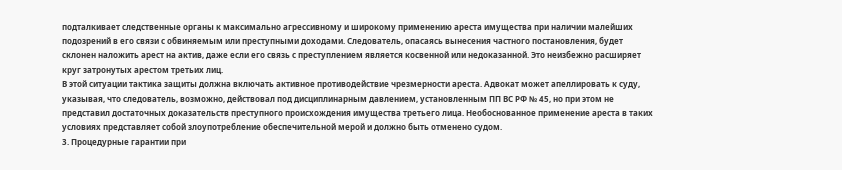подталкивает следственные органы к максимально агрессивному и широкому применению ареста имущества при наличии малейших подозрений в его связи с обвиняемым или преступными доходами. Следователь, опасаясь вынесения частного постановления, будет склонен наложить арест на актив, даже если его связь с преступлением является косвенной или недоказанной. Это неизбежно расширяет круг затронутых арестом третьих лиц.
В этой ситуации тактика защиты должна включать активное противодействие чрезмерности ареста. Адвокат может апеллировать к суду, указывая, что следователь, возможно, действовал под дисциплинарным давлением, установленным ПП ВС РФ № 45, но при этом не представил достаточных доказательств преступного происхождения имущества третьего лица. Необоснованное применение ареста в таких условиях представляет собой злоупотребление обеспечительной мерой и должно быть отменено судом.
3. Процедурные гарантии при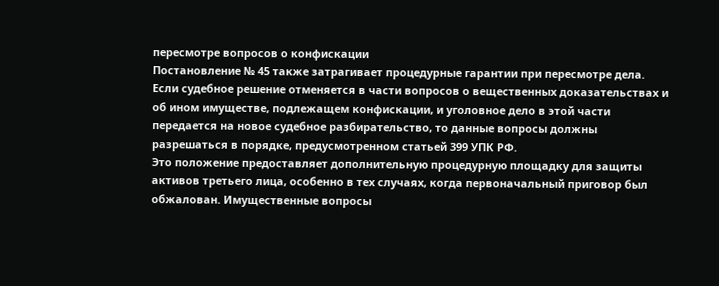пересмотре вопросов о конфискации
Постановление № 45 также затрагивает процедурные гарантии при пересмотре дела. Если судебное решение отменяется в части вопросов о вещественных доказательствах и об ином имуществе, подлежащем конфискации, и уголовное дело в этой части передается на новое судебное разбирательство, то данные вопросы должны разрешаться в порядке, предусмотренном статьей 399 УПК РФ.
Это положение предоставляет дополнительную процедурную площадку для защиты активов третьего лица, особенно в тех случаях, когда первоначальный приговор был обжалован. Имущественные вопросы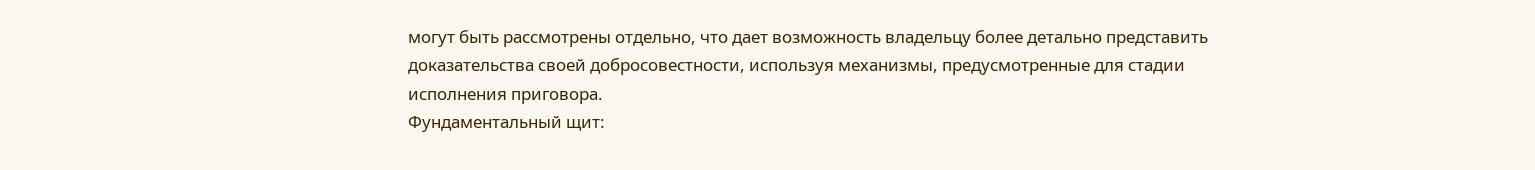могут быть рассмотрены отдельно, что дает возможность владельцу более детально представить доказательства своей добросовестности, используя механизмы, предусмотренные для стадии исполнения приговора.
Фундаментальный щит: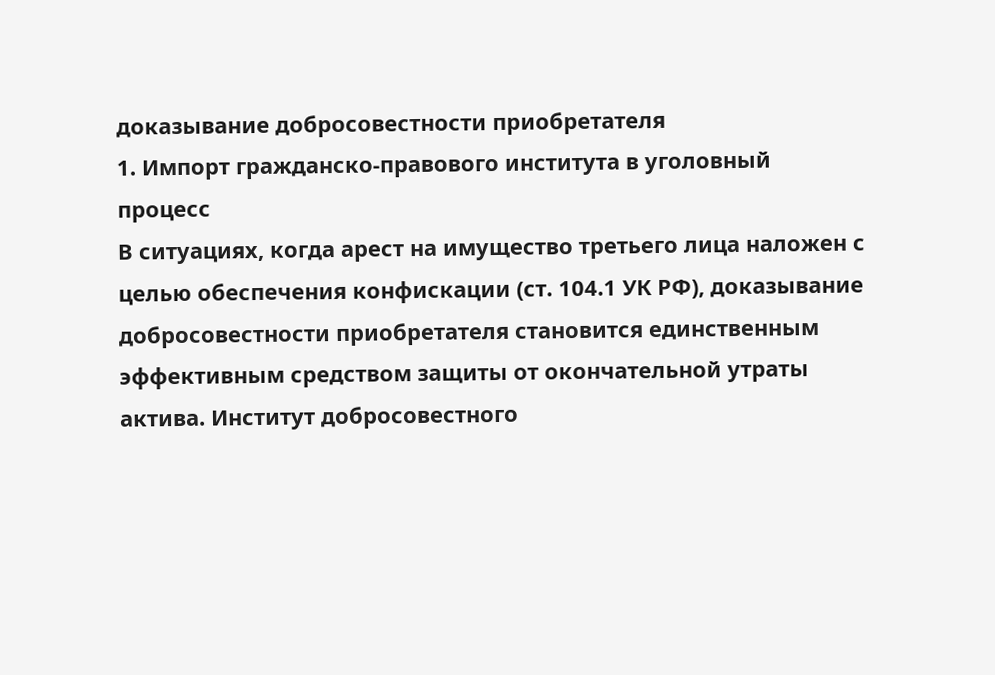доказывание добросовестности приобретателя
1. Импорт гражданско-правового института в уголовный процесс
В ситуациях, когда арест на имущество третьего лица наложен с целью обеспечения конфискации (ст. 104.1 УК РФ), доказывание добросовестности приобретателя становится единственным эффективным средством защиты от окончательной утраты актива. Институт добросовестного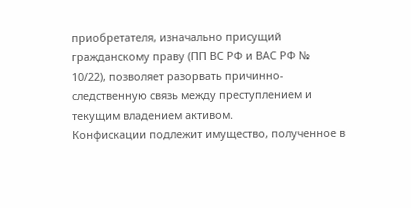приобретателя, изначально присущий гражданскому праву (ПП ВС РФ и ВАС РФ № 10/22), позволяет разорвать причинно-следственную связь между преступлением и текущим владением активом.
Конфискации подлежит имущество, полученное в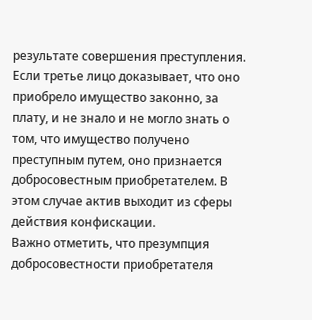результате совершения преступления. Если третье лицо доказывает, что оно приобрело имущество законно, за плату, и не знало и не могло знать о том, что имущество получено преступным путем, оно признается добросовестным приобретателем. В этом случае актив выходит из сферы действия конфискации.
Важно отметить, что презумпция добросовестности приобретателя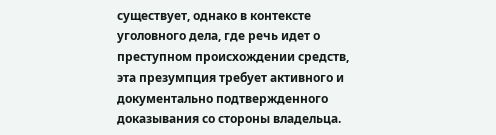существует, однако в контексте уголовного дела, где речь идет о преступном происхождении средств, эта презумпция требует активного и документально подтвержденного доказывания со стороны владельца.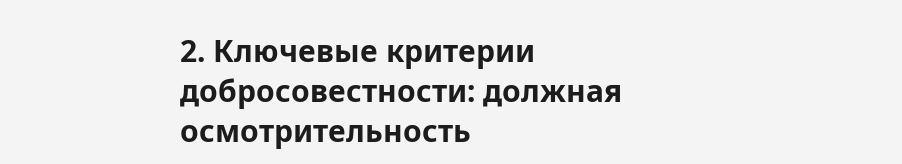2. Ключевые критерии добросовестности: должная осмотрительность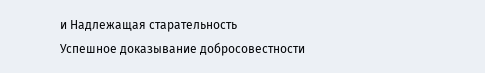и Надлежащая старательность
Успешное доказывание добросовестности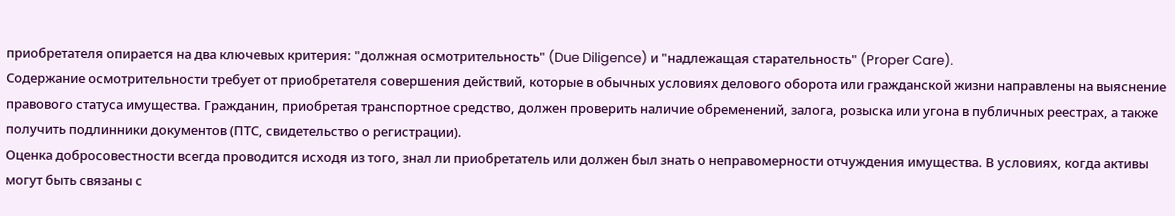приобретателя опирается на два ключевых критерия: "должная осмотрительность" (Due Diligence) и "надлежащая старательность" (Proper Care).
Содержание осмотрительности требует от приобретателя совершения действий, которые в обычных условиях делового оборота или гражданской жизни направлены на выяснение правового статуса имущества. Гражданин, приобретая транспортное средство, должен проверить наличие обременений, залога, розыска или угона в публичных реестрах, а также получить подлинники документов (ПТС, свидетельство о регистрации).
Оценка добросовестности всегда проводится исходя из того, знал ли приобретатель или должен был знать о неправомерности отчуждения имущества. В условиях, когда активы могут быть связаны с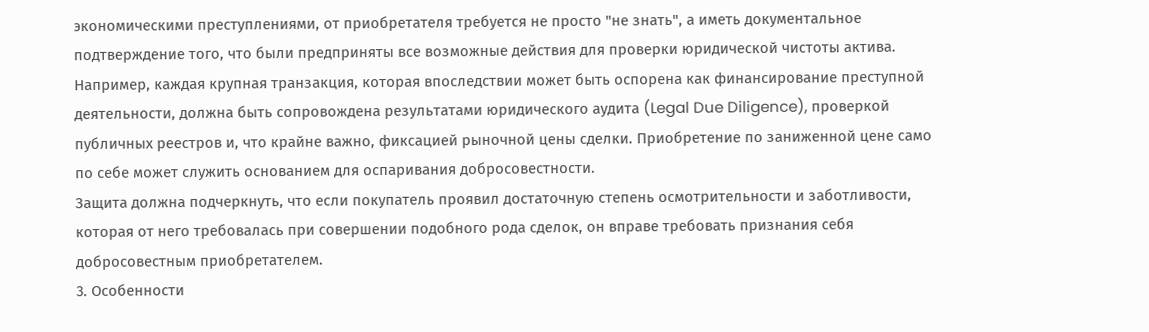экономическими преступлениями, от приобретателя требуется не просто "не знать", а иметь документальное подтверждение того, что были предприняты все возможные действия для проверки юридической чистоты актива. Например, каждая крупная транзакция, которая впоследствии может быть оспорена как финансирование преступной деятельности, должна быть сопровождена результатами юридического аудита (Legal Due Diligence), проверкой публичных реестров и, что крайне важно, фиксацией рыночной цены сделки. Приобретение по заниженной цене само по себе может служить основанием для оспаривания добросовестности.
Защита должна подчеркнуть, что если покупатель проявил достаточную степень осмотрительности и заботливости, которая от него требовалась при совершении подобного рода сделок, он вправе требовать признания себя добросовестным приобретателем.
3. Особенности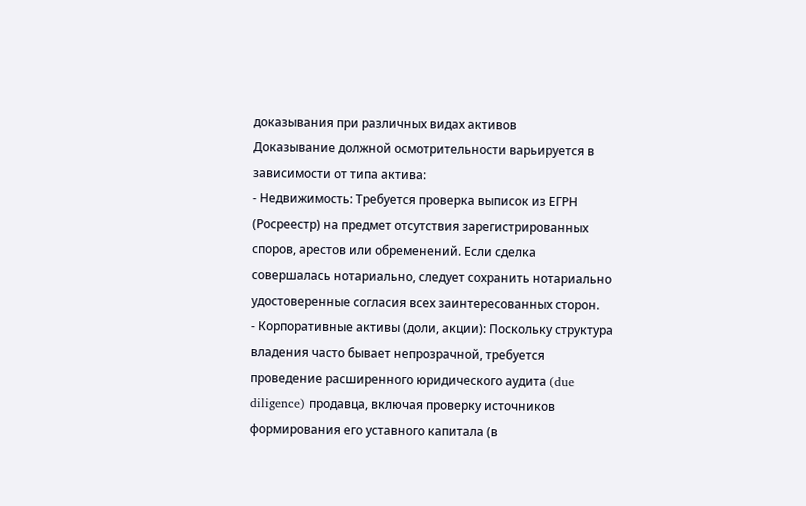доказывания при различных видах активов
Доказывание должной осмотрительности варьируется в зависимости от типа актива:
- Недвижимость: Требуется проверка выписок из ЕГРН (Росреестр) на предмет отсутствия зарегистрированных споров, арестов или обременений. Если сделка совершалась нотариально, следует сохранить нотариально удостоверенные согласия всех заинтересованных сторон.
- Корпоративные активы (доли, акции): Поскольку структура владения часто бывает непрозрачной, требуется проведение расширенного юридического аудита (due diligence) продавца, включая проверку источников формирования его уставного капитала (в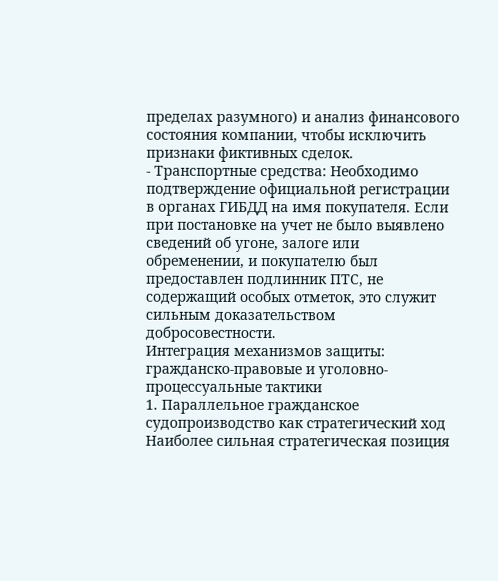пределах разумного) и анализ финансового состояния компании, чтобы исключить признаки фиктивных сделок.
- Транспортные средства: Необходимо подтверждение официальной регистрации в органах ГИБДД на имя покупателя. Если при постановке на учет не было выявлено сведений об угоне, залоге или обременении, и покупателю был предоставлен подлинник ПТС, не содержащий особых отметок, это служит сильным доказательством добросовестности.
Интеграция механизмов защиты: гражданско-правовые и уголовно-процессуальные тактики
1. Параллельное гражданское судопроизводство как стратегический ход
Наиболее сильная стратегическая позиция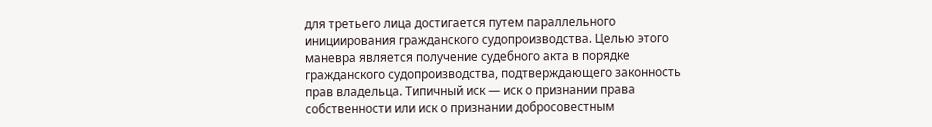для третьего лица достигается путем параллельного инициирования гражданского судопроизводства. Целью этого маневра является получение судебного акта в порядке гражданского судопроизводства, подтверждающего законность прав владельца. Типичный иск — иск о признании права собственности или иск о признании добросовестным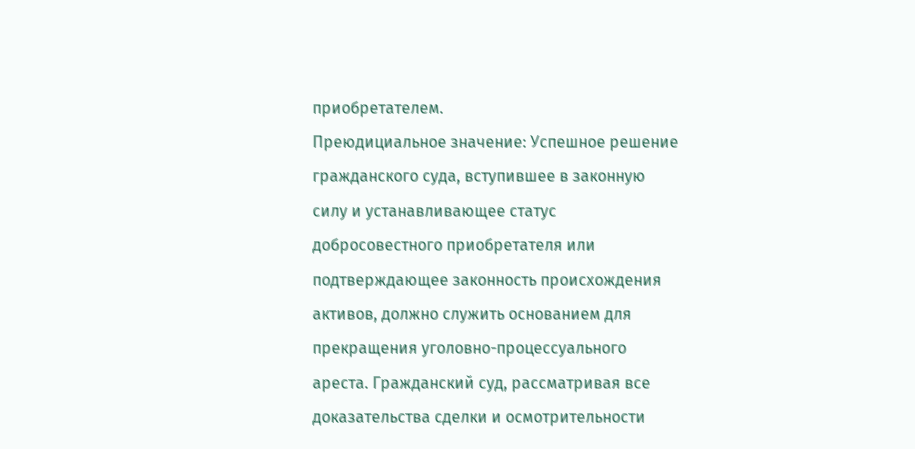приобретателем.
Преюдициальное значение: Успешное решение гражданского суда, вступившее в законную силу и устанавливающее статус добросовестного приобретателя или подтверждающее законность происхождения активов, должно служить основанием для прекращения уголовно-процессуального ареста. Гражданский суд, рассматривая все доказательства сделки и осмотрительности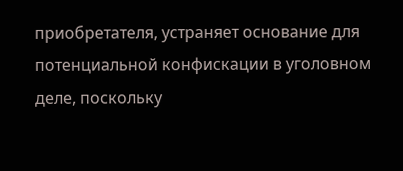приобретателя, устраняет основание для потенциальной конфискации в уголовном деле, поскольку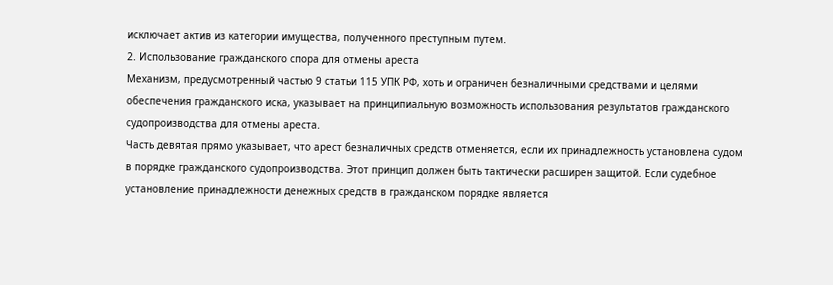исключает актив из категории имущества, полученного преступным путем.
2. Использование гражданского спора для отмены ареста
Механизм, предусмотренный частью 9 статьи 115 УПК РФ, хоть и ограничен безналичными средствами и целями обеспечения гражданского иска, указывает на принципиальную возможность использования результатов гражданского судопроизводства для отмены ареста.
Часть девятая прямо указывает, что арест безналичных средств отменяется, если их принадлежность установлена судом в порядке гражданского судопроизводства. Этот принцип должен быть тактически расширен защитой. Если судебное установление принадлежности денежных средств в гражданском порядке является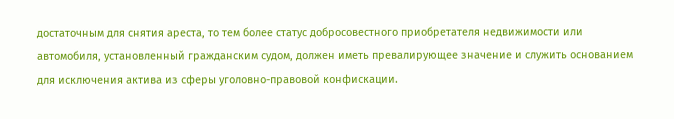достаточным для снятия ареста, то тем более статус добросовестного приобретателя недвижимости или автомобиля, установленный гражданским судом, должен иметь превалирующее значение и служить основанием для исключения актива из сферы уголовно-правовой конфискации.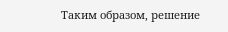Таким образом, решение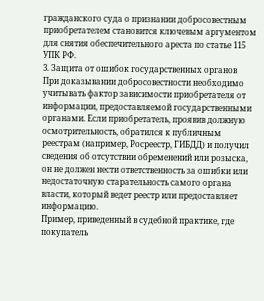гражданского суда о признании добросовестным приобретателем становится ключевым аргументом для снятия обеспечительного ареста по статье 115 УПК РФ.
3. Защита от ошибок государственных органов
При доказывании добросовестности необходимо учитывать фактор зависимости приобретателя от информации, предоставляемой государственными органами. Если приобретатель, проявив должную осмотрительность, обратился к публичным реестрам (например, Росреестр, ГИБДД) и получил сведения об отсутствии обременений или розыска, он не должен нести ответственность за ошибки или недостаточную старательность самого органа власти, который ведет реестр или предоставляет информацию.
Пример, приведенный в судебной практике, где покупатель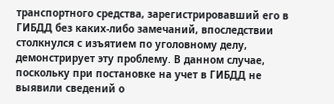транспортного средства, зарегистрировавший его в ГИБДД без каких-либо замечаний, впоследствии столкнулся с изъятием по уголовному делу, демонстрирует эту проблему. В данном случае, поскольку при постановке на учет в ГИБДД не выявили сведений о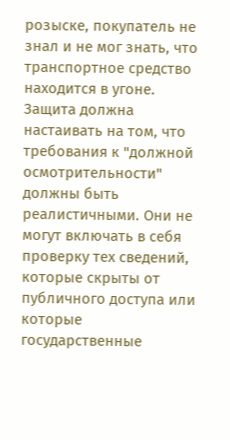розыске, покупатель не знал и не мог знать, что транспортное средство находится в угоне.
Защита должна настаивать на том, что требования к "должной осмотрительности" должны быть реалистичными. Они не могут включать в себя проверку тех сведений, которые скрыты от публичного доступа или которые государственные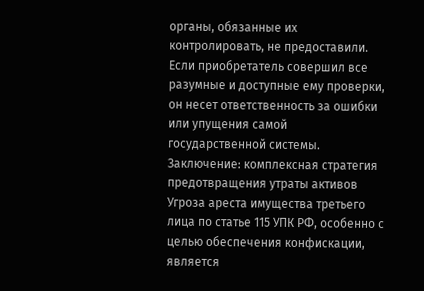органы, обязанные их контролировать, не предоставили. Если приобретатель совершил все разумные и доступные ему проверки, он несет ответственность за ошибки или упущения самой государственной системы.
Заключение: комплексная стратегия предотвращения утраты активов
Угроза ареста имущества третьего лица по статье 115 УПК РФ, особенно с целью обеспечения конфискации, является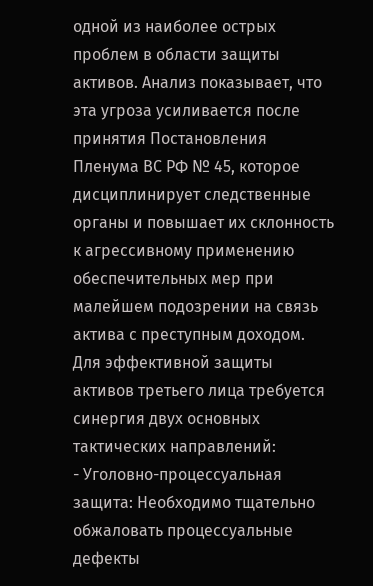одной из наиболее острых проблем в области защиты активов. Анализ показывает, что эта угроза усиливается после принятия Постановления Пленума ВС РФ № 45, которое дисциплинирует следственные органы и повышает их склонность к агрессивному применению обеспечительных мер при малейшем подозрении на связь актива с преступным доходом.
Для эффективной защиты активов третьего лица требуется синергия двух основных тактических направлений:
- Уголовно-процессуальная защита: Необходимо тщательно обжаловать процессуальные дефекты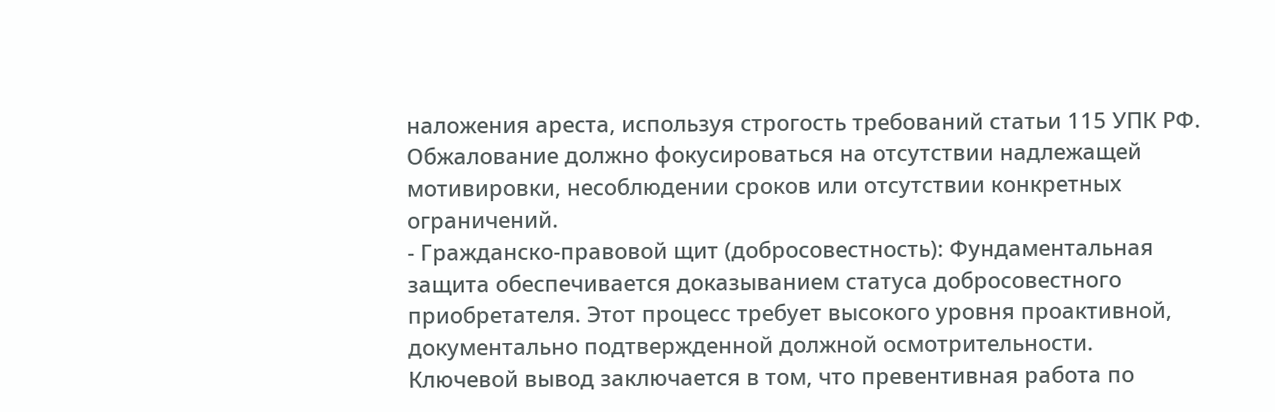наложения ареста, используя строгость требований статьи 115 УПК РФ. Обжалование должно фокусироваться на отсутствии надлежащей мотивировки, несоблюдении сроков или отсутствии конкретных ограничений.
- Гражданско-правовой щит (добросовестность): Фундаментальная защита обеспечивается доказыванием статуса добросовестного приобретателя. Этот процесс требует высокого уровня проактивной, документально подтвержденной должной осмотрительности.
Ключевой вывод заключается в том, что превентивная работа по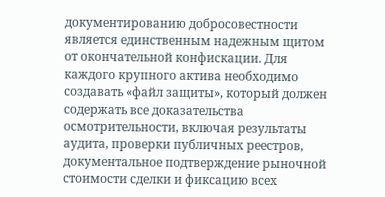документированию добросовестности является единственным надежным щитом от окончательной конфискации. Для каждого крупного актива необходимо создавать «файл защиты», который должен содержать все доказательства осмотрительности, включая результаты аудита, проверки публичных реестров, документальное подтверждение рыночной стоимости сделки и фиксацию всех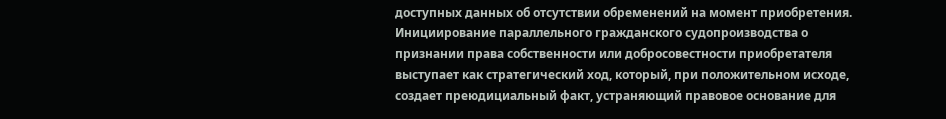доступных данных об отсутствии обременений на момент приобретения.
Инициирование параллельного гражданского судопроизводства о признании права собственности или добросовестности приобретателя выступает как стратегический ход, который, при положительном исходе, создает преюдициальный факт, устраняющий правовое основание для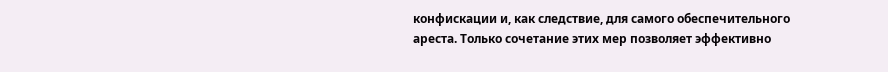конфискации и, как следствие, для самого обеспечительного ареста. Только сочетание этих мер позволяет эффективно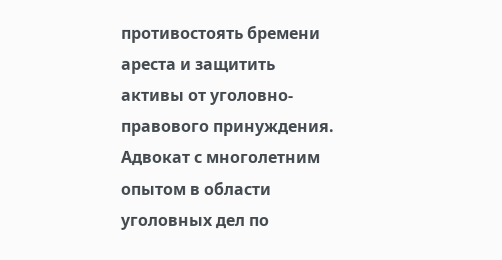противостоять бремени ареста и защитить активы от уголовно-правового принуждения.
Адвокат с многолетним опытом в области уголовных дел по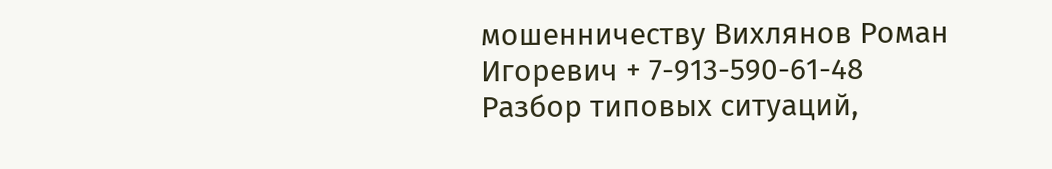мошенничеству Вихлянов Роман Игоревич + 7-913-590-61-48
Разбор типовых ситуаций,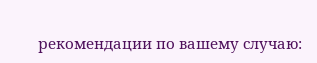рекомендации по вашему случаю: